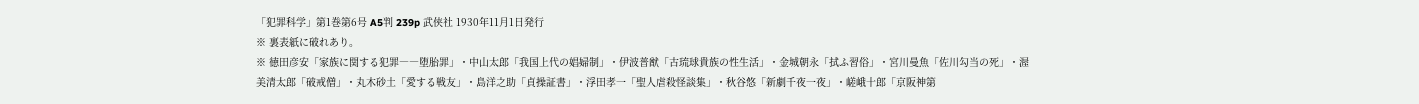「犯罪科学」第1巻第6号 A5判 239p 武侠社 1930年11月1日発行
※ 裏表紙に破れあり。
※ 徳田彦安「家族に関する犯罪――堕胎罪」・中山太郎「我国上代の娼婦制」・伊波普猷「古琉球貴族の性生活」・金城朝永「拭ふ習俗」・宮川曼魚「佐川勾当の死」・渥美清太郎「破戒僧」・丸木砂土「愛する戦友」・島洋之助「貞操証書」・浮田孝一「聖人虐殺怪談集」・秋谷悠「新劇千夜一夜」・嵯峨十郎「京阪神第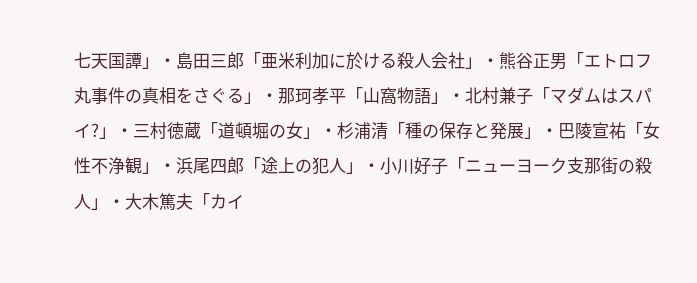七天国譚」・島田三郎「亜米利加に於ける殺人会社」・熊谷正男「エトロフ丸事件の真相をさぐる」・那珂孝平「山窩物語」・北村兼子「マダムはスパイ?」・三村徳蔵「道頓堀の女」・杉浦清「種の保存と発展」・巴陵宣祐「女性不浄観」・浜尾四郎「途上の犯人」・小川好子「ニューヨーク支那街の殺人」・大木篤夫「カイ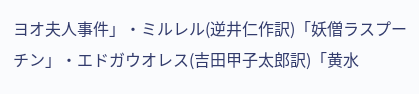ヨオ夫人事件」・ミルレル(逆井仁作訳)「妖僧ラスプーチン」・エドガウオレス(吉田甲子太郎訳)「黄水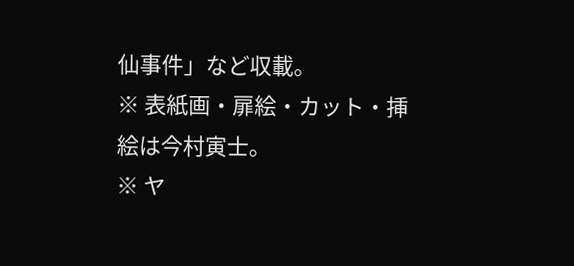仙事件」など収載。
※ 表紙画・扉絵・カット・挿絵は今村寅士。
※ ヤ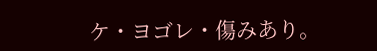ケ・ヨゴレ・傷みあり。